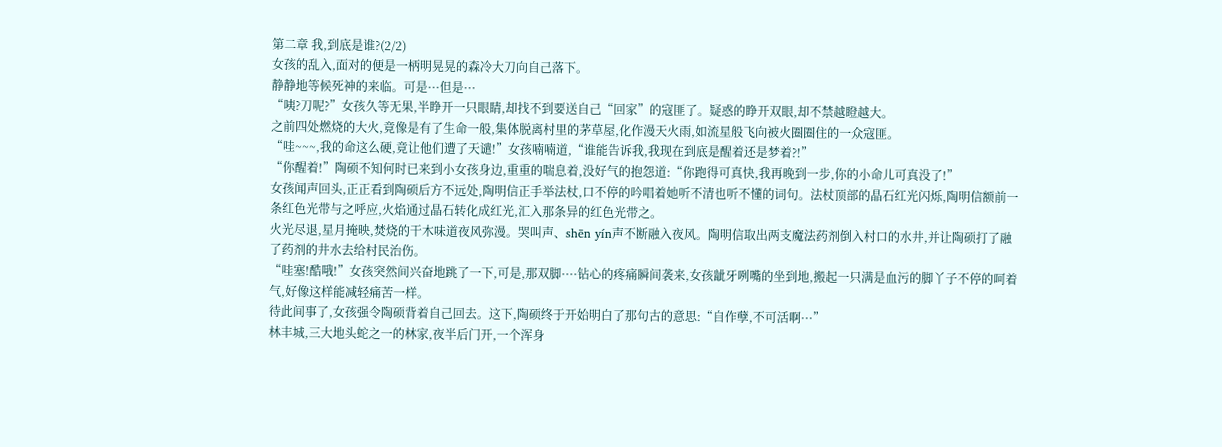第二章 我,到底是谁?(2/2)
女孩的乱入,面对的便是一柄明晃晃的森冷大刀向自己落下。
静静地等候死神的来临。可是···但是···
“咦?刀呢?”女孩久等无果,半睁开一只眼睛,却找不到要送自己“回家”的寇匪了。疑惑的睁开双眼,却不禁越瞪越大。
之前四处燃烧的大火,竟像是有了生命一般,集体脱离村里的茅草屋,化作漫天火雨,如流星般飞向被火圈圈住的一众寇匪。
“哇~~~,我的命这么硬,竟让他们遭了天谴!”女孩喃喃道,“谁能告诉我,我现在到底是醒着还是梦着?!”
“你醒着!”陶硕不知何时已来到小女孩身边,重重的喘息着,没好气的抱怨道:“你跑得可真快,我再晚到一步,你的小命儿可真没了!”
女孩闻声回头,正正看到陶硕后方不远处,陶明信正手举法杖,口不停的吟唱着她听不清也听不懂的词句。法杖顶部的晶石红光闪烁,陶明信额前一条红色光带与之呼应,火焰通过晶石转化成红光,汇入那条异的红色光带之。
火光尽退,星月掩映,焚烧的干木味道夜风弥漫。哭叫声、shēn yín声不断融入夜风。陶明信取出两支魔法药剂倒入村口的水井,并让陶硕打了融了药剂的井水去给村民治伤。
“哇塞!酷哦!”女孩突然间兴奋地跳了一下,可是,那双脚····钻心的疼痛瞬间袭来,女孩龇牙咧嘴的坐到地,搬起一只满是血污的脚丫子不停的呵着气,好像这样能减轻痛苦一样。
待此间事了,女孩强令陶硕背着自己回去。这下,陶硕终于开始明白了那句古的意思:“自作孽,不可活啊···”
林丰城,三大地头蛇之一的林家,夜半后门开,一个浑身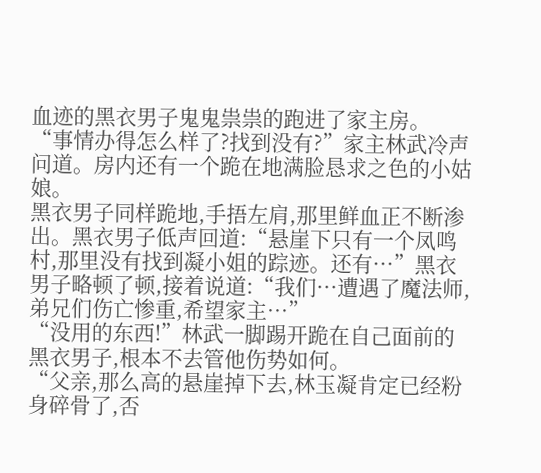血迹的黑衣男子鬼鬼祟祟的跑进了家主房。
“事情办得怎么样了?找到没有?”家主林武冷声问道。房内还有一个跪在地满脸恳求之色的小姑娘。
黑衣男子同样跪地,手捂左肩,那里鲜血正不断渗出。黑衣男子低声回道:“悬崖下只有一个凤鸣村,那里没有找到凝小姐的踪迹。还有···”黑衣男子略顿了顿,接着说道:“我们···遭遇了魔法师,弟兄们伤亡惨重,希望家主···”
“没用的东西!”林武一脚踢开跪在自己面前的黑衣男子,根本不去管他伤势如何。
“父亲,那么高的悬崖掉下去,林玉凝肯定已经粉身碎骨了,否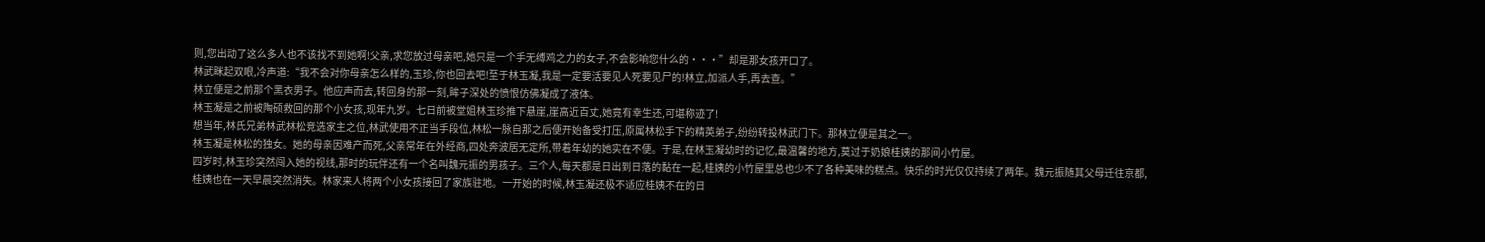则,您出动了这么多人也不该找不到她啊!父亲,求您放过母亲吧,她只是一个手无缚鸡之力的女子,不会影响您什么的···”却是那女孩开口了。
林武眯起双眼,冷声道:“我不会对你母亲怎么样的,玉珍,你也回去吧!至于林玉凝,我是一定要活要见人死要见尸的!林立,加派人手,再去查。”
林立便是之前那个黑衣男子。他应声而去,转回身的那一刻,眸子深处的愤恨仿佛凝成了液体。
林玉凝是之前被陶硕救回的那个小女孩,现年九岁。七日前被堂姐林玉珍推下悬崖,崖高近百丈,她竟有幸生还,可堪称迹了!
想当年,林氏兄弟林武林松竞选家主之位,林武使用不正当手段位,林松一脉自那之后便开始备受打压,原属林松手下的精英弟子,纷纷转投林武门下。那林立便是其之一。
林玉凝是林松的独女。她的母亲因难产而死,父亲常年在外经商,四处奔波居无定所,带着年幼的她实在不便。于是,在林玉凝幼时的记忆,最温馨的地方,莫过于奶娘桂姨的那间小竹屋。
四岁时,林玉珍突然闯入她的视线,那时的玩伴还有一个名叫魏元振的男孩子。三个人,每天都是日出到日落的黏在一起,桂姨的小竹屋里总也少不了各种美味的糕点。快乐的时光仅仅持续了两年。魏元振随其父母迁往京都,桂姨也在一天早晨突然消失。林家来人将两个小女孩接回了家族驻地。一开始的时候,林玉凝还极不适应桂姨不在的日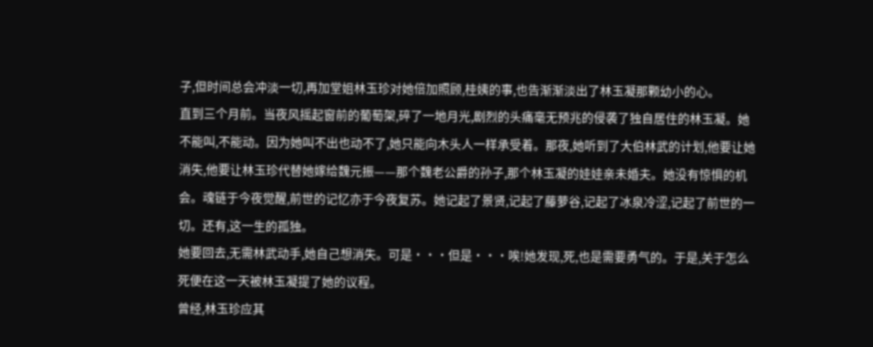子,但时间总会冲淡一切,再加堂姐林玉珍对她倍加照顾,桂姨的事,也告渐渐淡出了林玉凝那颗幼小的心。
直到三个月前。当夜风摇起窗前的葡萄架,碎了一地月光,剧烈的头痛毫无预兆的侵袭了独自居住的林玉凝。她不能叫,不能动。因为她叫不出也动不了,她只能向木头人一样承受着。那夜,她听到了大伯林武的计划,他要让她消失,他要让林玉珍代替她嫁给魏元振——那个魏老公爵的孙子,那个林玉凝的娃娃亲未婚夫。她没有惊惧的机会。魂链于今夜觉醒,前世的记忆亦于今夜复苏。她记起了景贤,记起了藤萝谷,记起了冰泉冷涩,记起了前世的一切。还有,这一生的孤独。
她要回去,无需林武动手,她自己想消失。可是···但是···唉!她发现,死,也是需要勇气的。于是,关于怎么死便在这一天被林玉凝提了她的议程。
曾经,林玉珍应其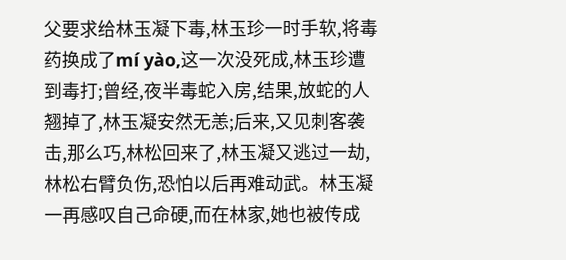父要求给林玉凝下毒,林玉珍一时手软,将毒药换成了mí yào,这一次没死成,林玉珍遭到毒打;曾经,夜半毒蛇入房,结果,放蛇的人翘掉了,林玉凝安然无恙;后来,又见刺客袭击,那么巧,林松回来了,林玉凝又逃过一劫,林松右臂负伤,恐怕以后再难动武。林玉凝一再感叹自己命硬,而在林家,她也被传成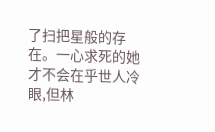了扫把星般的存在。一心求死的她才不会在乎世人冷眼,但林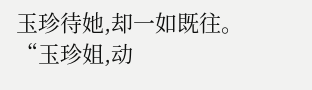玉珍待她,却一如既往。
“玉珍姐,动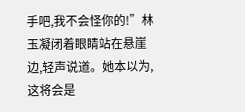手吧,我不会怪你的!”林玉凝闭着眼睛站在悬崖边,轻声说道。她本以为,这将会是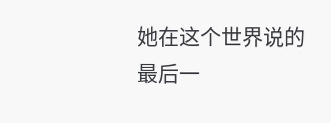她在这个世界说的最后一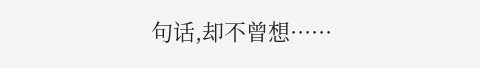句话,却不曾想······